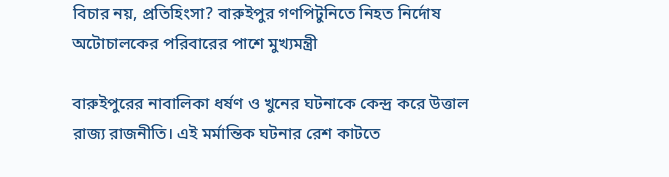বিচার নয়, প্রতিহিংসা? বারুইপুর গণপিটুনিতে নিহত নির্দোষ অটোচালকের পরিবারের পাশে মুখ্যমন্ত্রী

বারুইপুরের নাবালিকা ধর্ষণ ও খুনের ঘটনাকে কেন্দ্র করে উত্তাল রাজ্য রাজনীতি। এই মর্মান্তিক ঘটনার রেশ কাটতে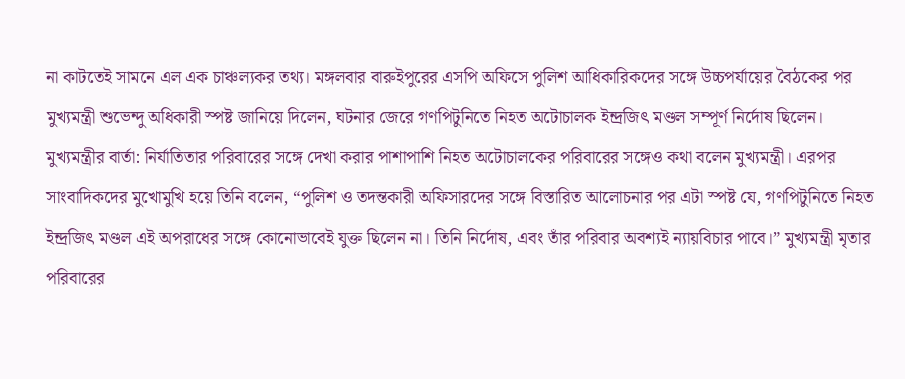না কাটতেই সামনে এল এক চাঞ্চল্যকর তথ্য। মঙ্গলবার বারুইপুরের এসপি অফিসে পুলিশ আধিকারিকদের সঙ্গে উচ্চপর্যায়ের বৈঠকের পর মুখ্যমন্ত্রী শুভেন্দু অধিকারী স্পষ্ট জানিয়ে দিলেন, ঘটনার জেরে গণপিটুনিতে নিহত অটোচালক ইন্দ্রজিৎ মণ্ডল সম্পূর্ণ নির্দোষ ছিলেন।
মুখ্যমন্ত্রীর বার্তা: নির্যাতিতার পরিবারের সঙ্গে দেখা করার পাশাপাশি নিহত অটোচালকের পরিবারের সঙ্গেও কথা বলেন মুখ্যমন্ত্রী। এরপর সাংবাদিকদের মুখোমুখি হয়ে তিনি বলেন, “পুলিশ ও তদন্তকারী অফিসারদের সঙ্গে বিস্তারিত আলোচনার পর এটা স্পষ্ট যে, গণপিটুনিতে নিহত ইন্দ্রজিৎ মণ্ডল এই অপরাধের সঙ্গে কোনোভাবেই যুক্ত ছিলেন না। তিনি নির্দোষ, এবং তাঁর পরিবার অবশ্যই ন্যায়বিচার পাবে।” মুখ্যমন্ত্রী মৃতার পরিবারের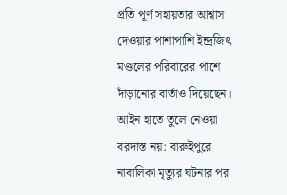প্রতি পূর্ণ সহায়তার আশ্বাস দেওয়ার পাশাপাশি ইন্দ্রজিৎ মণ্ডলের পরিবারের পাশে দাঁড়ানোর বার্তাও দিয়েছেন।
আইন হাতে তুলে নেওয়া বরদাস্ত নয়: বারুইপুরে নাবালিকা মৃত্যুর ঘটনার পর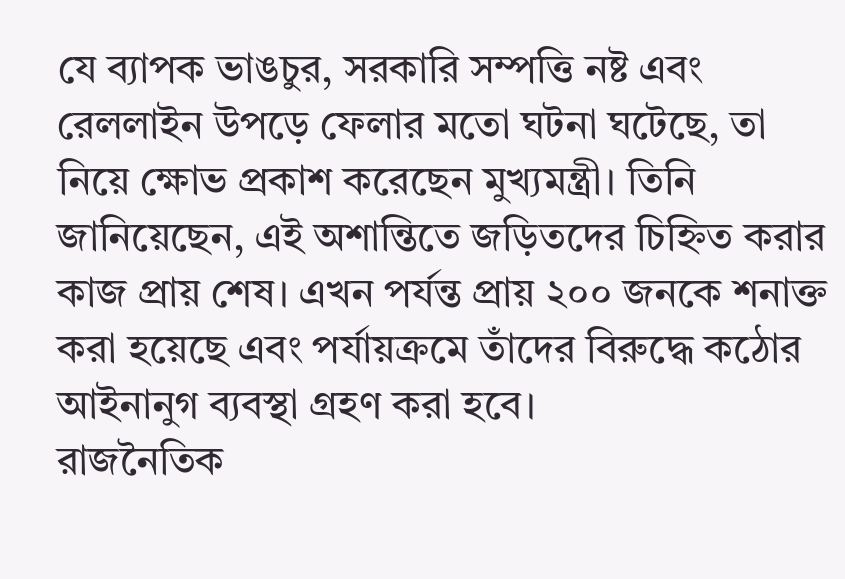যে ব্যাপক ভাঙচুর, সরকারি সম্পত্তি নষ্ট এবং রেললাইন উপড়ে ফেলার মতো ঘটনা ঘটেছে, তা নিয়ে ক্ষোভ প্রকাশ করেছেন মুখ্যমন্ত্রী। তিনি জানিয়েছেন, এই অশান্তিতে জড়িতদের চিহ্নিত করার কাজ প্রায় শেষ। এখন পর্যন্ত প্রায় ২০০ জনকে শনাক্ত করা হয়েছে এবং পর্যায়ক্রমে তাঁদের বিরুদ্ধে কঠোর আইনানুগ ব্যবস্থা গ্রহণ করা হবে।
রাজনৈতিক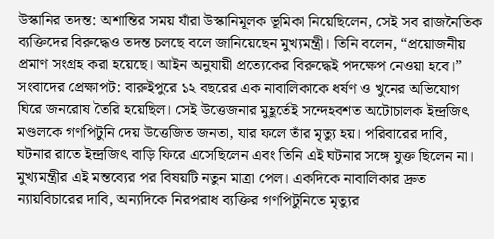উস্কানির তদন্ত: অশান্তির সময় যাঁরা উস্কানিমূলক ভূমিকা নিয়েছিলেন, সেই সব রাজনৈতিক ব্যক্তিদের বিরুদ্ধেও তদন্ত চলছে বলে জানিয়েছেন মুখ্যমন্ত্রী। তিনি বলেন, “প্রয়োজনীয় প্রমাণ সংগ্রহ করা হয়েছে। আইন অনুযায়ী প্রত্যেকের বিরুদ্ধেই পদক্ষেপ নেওয়া হবে।”
সংবাদের প্রেক্ষাপট: বারুইপুরে ১২ বছরের এক নাবালিকাকে ধর্ষণ ও খুনের অভিযোগ ঘিরে জনরোষ তৈরি হয়েছিল। সেই উত্তেজনার মুহূর্তেই সন্দেহবশত অটোচালক ইন্দ্রজিৎ মণ্ডলকে গণপিটুনি দেয় উত্তেজিত জনতা, যার ফলে তাঁর মৃত্যু হয়। পরিবারের দাবি, ঘটনার রাতে ইন্দ্রজিৎ বাড়ি ফিরে এসেছিলেন এবং তিনি এই ঘটনার সঙ্গে যুক্ত ছিলেন না। মুখ্যমন্ত্রীর এই মন্তব্যের পর বিষয়টি নতুন মাত্রা পেল। একদিকে নাবালিকার দ্রুত ন্যায়বিচারের দাবি, অন্যদিকে নিরপরাধ ব্যক্তির গণপিটুনিতে মৃত্যুর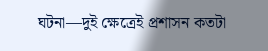ঘটনা—দুই ক্ষেত্রেই প্রশাসন কতটা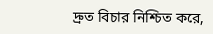দ্রুত বিচার নিশ্চিত করে,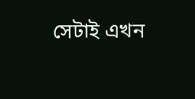সেটাই এখন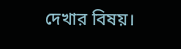দেখার বিষয়।